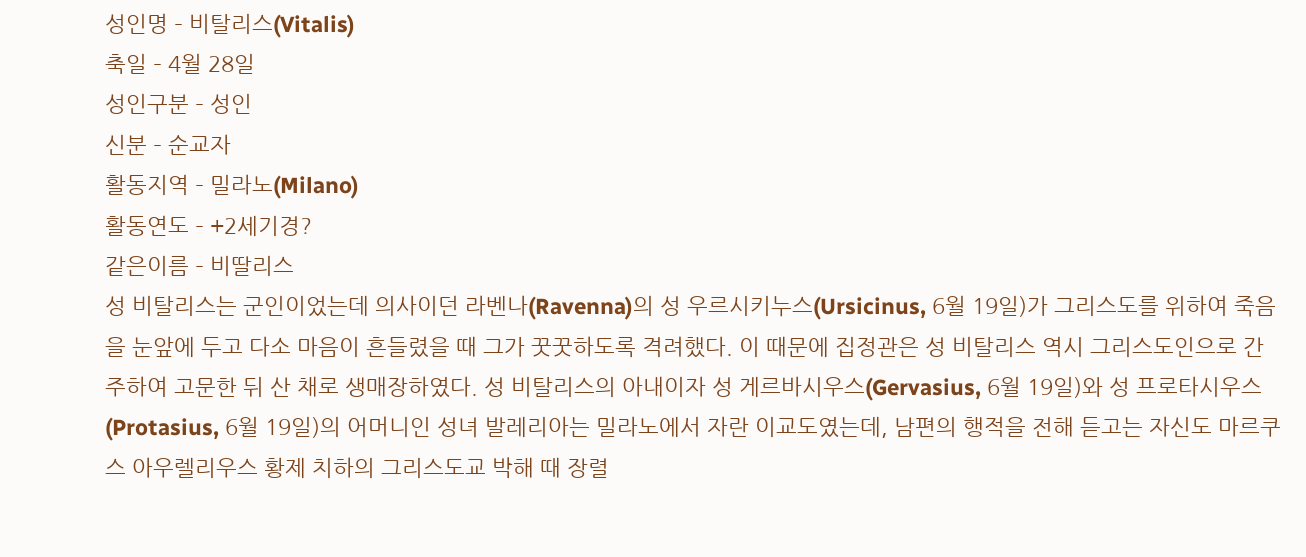성인명 – 비탈리스(Vitalis)
축일 – 4월 28일
성인구분 – 성인
신분 – 순교자
활동지역 – 밀라노(Milano)
활동연도 – +2세기경?
같은이름 – 비딸리스
성 비탈리스는 군인이었는데 의사이던 라벤나(Ravenna)의 성 우르시키누스(Ursicinus, 6월 19일)가 그리스도를 위하여 죽음을 눈앞에 두고 다소 마음이 흔들렸을 때 그가 꿋꿋하도록 격려했다. 이 때문에 집정관은 성 비탈리스 역시 그리스도인으로 간주하여 고문한 뒤 산 채로 생매장하였다. 성 비탈리스의 아내이자 성 게르바시우스(Gervasius, 6월 19일)와 성 프로타시우스(Protasius, 6월 19일)의 어머니인 성녀 발레리아는 밀라노에서 자란 이교도였는데, 남편의 행적을 전해 듣고는 자신도 마르쿠스 아우렐리우스 황제 치하의 그리스도교 박해 때 장렬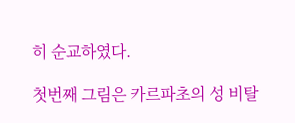히 순교하였다.

첫번째 그림은 카르파초의 성 비탈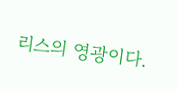리스의 영광이다.